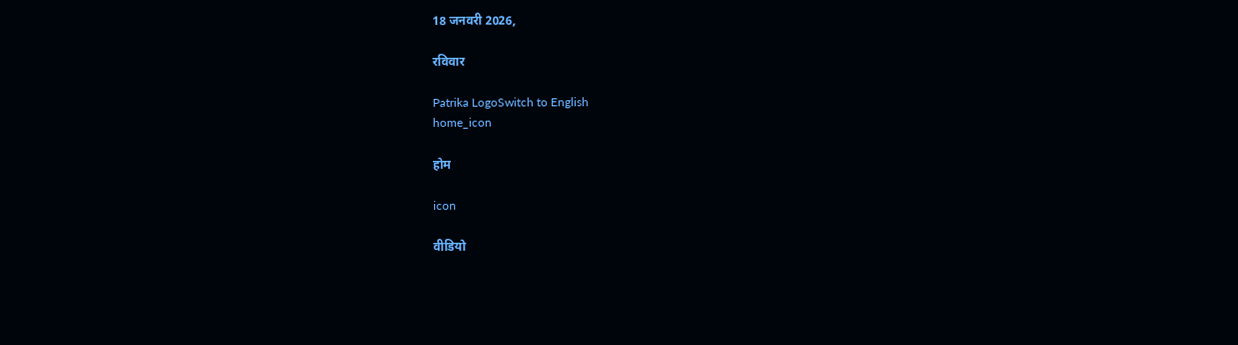18 जनवरी 2026,

रविवार

Patrika LogoSwitch to English
home_icon

होम

icon

वीडियो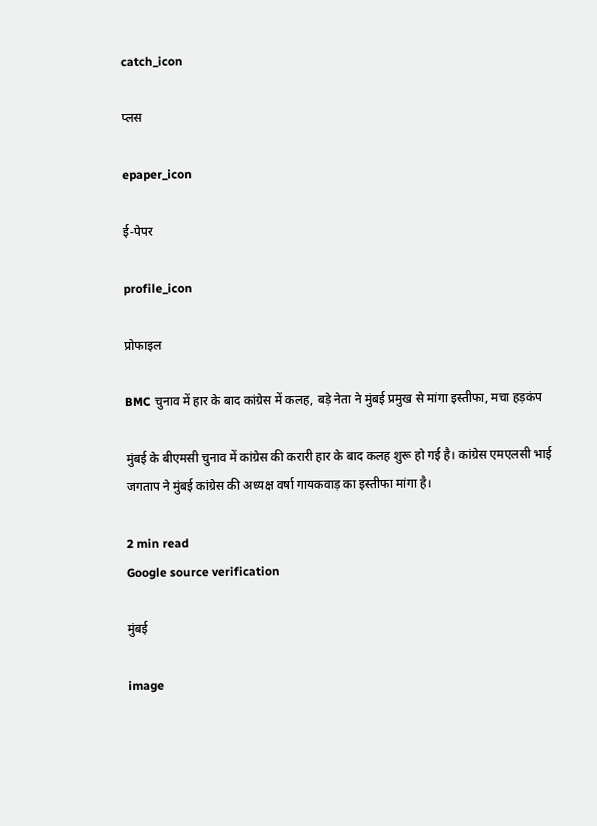catch_icon

प्लस

epaper_icon

ई-पेपर

profile_icon

प्रोफाइल

BMC चुनाव में हार के बाद कांग्रेस में कलह, बड़े नेता ने मुंबई प्रमुख से मांगा इस्तीफा, मचा हड़कंप

मुंबई के बीएमसी चुनाव में कांग्रेस की करारी हार के बाद कलह शुरू हो गई है। कांग्रेस एमएलसी भाई जगताप ने मुंबई कांग्रेस की अध्यक्ष वर्षा गायकवाड़ का इस्तीफा मांगा है।

2 min read
Google source verification

मुंबई

image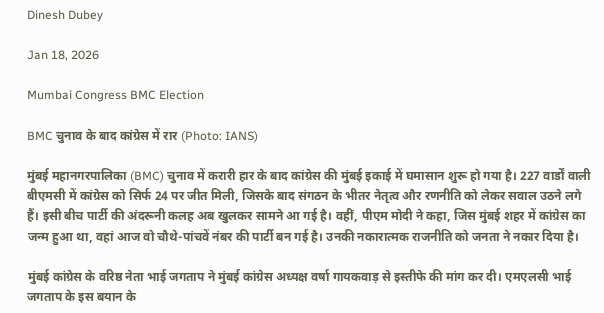Dinesh Dubey

Jan 18, 2026

Mumbai Congress BMC Election

BMC चुनाव के बाद कांग्रेस में रार (Photo: IANS)

मुंबई महानगरपालिका (BMC) चुनाव में करारी हार के बाद कांग्रेस की मुंबई इकाई में घमासान शुरू हो गया है। 227 वार्डों वाली बीएमसी में कांग्रेस को सिर्फ 24 पर जीत मिली, जिसके बाद संगठन के भीतर नेतृत्व और रणनीति को लेकर सवाल उठने लगे हैं। इसी बीच पार्टी की अंदरूनी कलह अब खुलकर सामने आ गई है। वहीं, पीएम मोदी ने कहा, जिस मुंबई शहर में कांग्रेस का जन्म हुआ था, वहां आज वो चौथे-पांचवें नंबर की पार्टी बन गई है। उनकी नकारात्मक राजनीति को जनता ने नकार दिया है।

मुंबई कांग्रेस के वरिष्ठ नेता भाई जगताप ने मुंबई कांग्रेस अध्यक्ष वर्षा गायकवाड़ से इस्तीफे की मांग कर दी। एमएलसी भाई जगताप के इस बयान के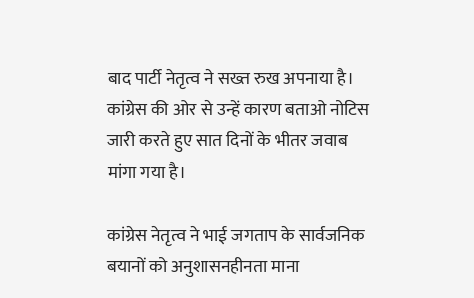बाद पार्टी नेतृत्व ने सख्त रुख अपनाया है। कांग्रेस की ओर से उन्हें कारण बताओ नोटिस जारी करते हुए सात दिनों के भीतर जवाब मांगा गया है।

कांग्रेस नेतृत्व ने भाई जगताप के सार्वजनिक बयानों को अनुशासनहीनता माना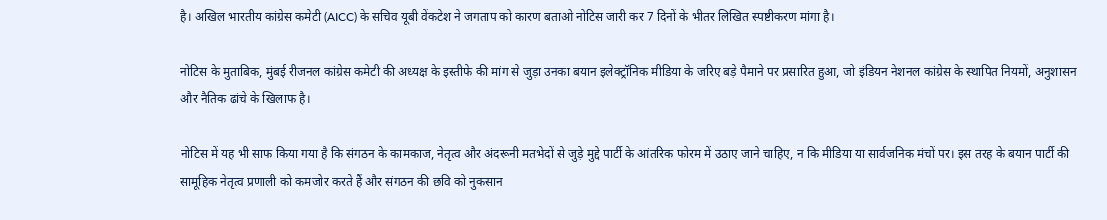है। अखिल भारतीय कांग्रेस कमेटी (AICC) के सचिव यूबी वेंकटेश ने जगताप को कारण बताओ नोटिस जारी कर 7 दिनों के भीतर लिखित स्पष्टीकरण मांगा है।

नोटिस के मुताबिक, मुंबई रीजनल कांग्रेस कमेटी की अध्यक्ष के इस्तीफे की मांग से जुड़ा उनका बयान इलेक्ट्रॉनिक मीडिया के जरिए बड़े पैमाने पर प्रसारित हुआ, जो इंडियन नेशनल कांग्रेस के स्थापित नियमों, अनुशासन और नैतिक ढांचे के खिलाफ है।

नोटिस में यह भी साफ किया गया है कि संगठन के कामकाज, नेतृत्व और अंदरूनी मतभेदों से जुड़े मुद्दे पार्टी के आंतरिक फोरम में उठाए जाने चाहिए, न कि मीडिया या सार्वजनिक मंचों पर। इस तरह के बयान पार्टी की सामूहिक नेतृत्व प्रणाली को कमजोर करते हैं और संगठन की छवि को नुकसान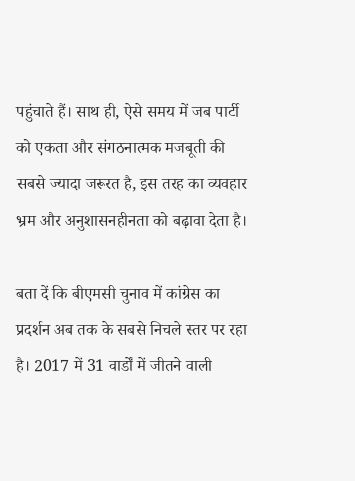पहुंचाते हैं। साथ ही, ऐसे समय में जब पार्टी को एकता और संगठनात्मक मजबूती की सबसे ज्यादा जरूरत है, इस तरह का व्यवहार भ्रम और अनुशासनहीनता को बढ़ावा देता है।

बता दें कि बीएमसी चुनाव में कांग्रेस का प्रदर्शन अब तक के सबसे निचले स्तर पर रहा है। 2017 में 31 वार्डों में जीतने वाली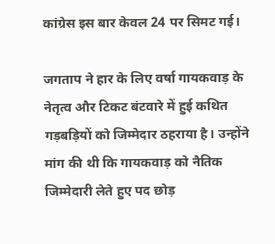कांग्रेस इस बार केवल 24 पर सिमट गई।

जगताप ने हार के लिए वर्षा गायकवाड़ के नेतृत्व और टिकट बंटवारे में हुई कथित गड़बड़ियों को जिम्मेदार ठहराया है। उन्होंने मांग की थी कि गायकवाड़ को नैतिक जिम्मेदारी लेते हुए पद छोड़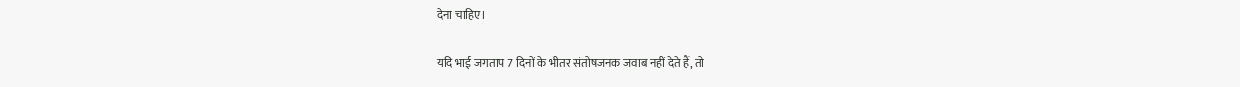देना चाहिए।

यदि भाई जगताप 7 दिनों के भीतर संतोषजनक जवाब नहीं देते हैं, तो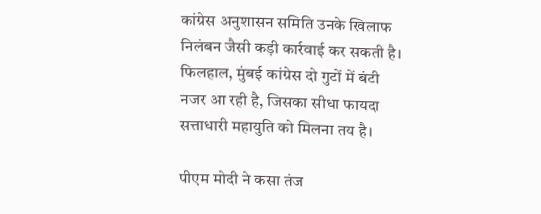कांग्रेस अनुशासन समिति उनके खिलाफ निलंबन जैसी कड़ी कार्रवाई कर सकती है। फिलहाल, मुंबई कांग्रेस दो गुटों में बंटी नजर आ रही है, जिसका सीधा फायदा सत्ताधारी महायुति को मिलना तय है।

पीएम मोदी ने कसा तंज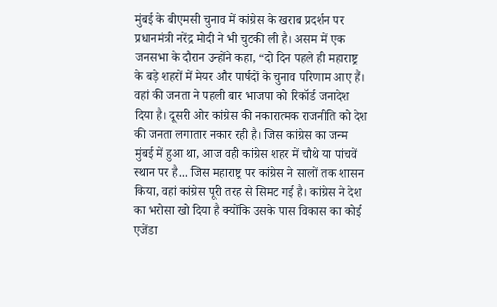मुंबई के बीएमसी चुनाव में कांग्रेस के खराब प्रदर्शन पर प्रधानमंत्री नरेंद्र मोदी ने भी चुटकी ली है। असम में एक जनसभा के दौरान उन्होंने कहा, “दो दिन पहले ही महाराष्ट्र के बड़े शहरों में मेयर और पार्षदों के चुनाव परिणाम आए हैं। वहां की जनता ने पहली बार भाजपा को रिकॉर्ड जनादेश दिया है। दूसरी ओर कांग्रेस की नकारात्मक राजनीति को देश की जनता लगातार नकार रही है। जिस कांग्रेस का जन्म मुंबई में हुआ था, आज वही कांग्रेस शहर में चौथे या पांचवें स्थान पर है... जिस महाराष्ट्र पर कांग्रेस ने सालों तक शासन किया, वहां कांग्रेस पूरी तरह से सिमट गई है। कांग्रेस ने देश का भरोसा खो दिया है क्योंकि उसके पास विकास का कोई एजेंडा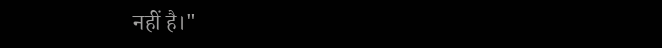नहीं है।"